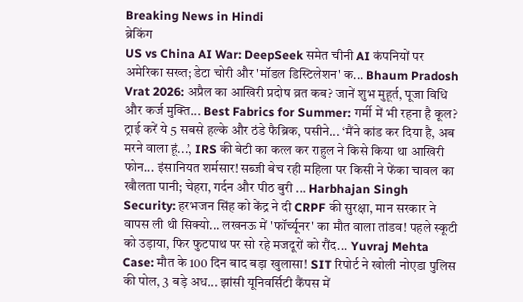Breaking News in Hindi
ब्रेकिंग
US vs China AI War: DeepSeek समेत चीनी AI कंपनियों पर अमेरिका सख्त; डेटा चोरी और 'मॉडल डिस्टिलेशन' क... Bhaum Pradosh Vrat 2026: अप्रैल का आखिरी प्रदोष व्रत कब? जानें शुभ मुहूर्त, पूजा विधि और कर्ज मुक्ति... Best Fabrics for Summer: गर्मी में भी रहना है कूल? ट्राई करें ये 5 सबसे हल्के और ठंडे फैब्रिक, पसीने... ‘मैंने कांड कर दिया है, अब मरने वाला हूं...’, IRS की बेटी का कत्ल कर राहुल ने किसे किया था आखिरी फोन... इंसानियत शर्मसार! सब्जी बेच रही महिला पर किसी ने फेंका चावल का खौलता पानी; चेहरा, गर्दन और पीठ बुरी ... Harbhajan Singh Security: हरभजन सिंह को केंद्र ने दी CRPF की सुरक्षा, मान सरकार ने वापस ली थी सिक्यो... लखनऊ में 'फॉर्च्यूनर' का मौत वाला तांडव! पहले स्कूटी को उड़ाया, फिर फुटपाथ पर सो रहे मजदूरों को रौंद... Yuvraj Mehta Case: मौत के 100 दिन बाद बड़ा खुलासा! SIT रिपोर्ट ने खोली नोएडा पुलिस की पोल, 3 बड़े अध... झांसी यूनिवर्सिटी कैंपस में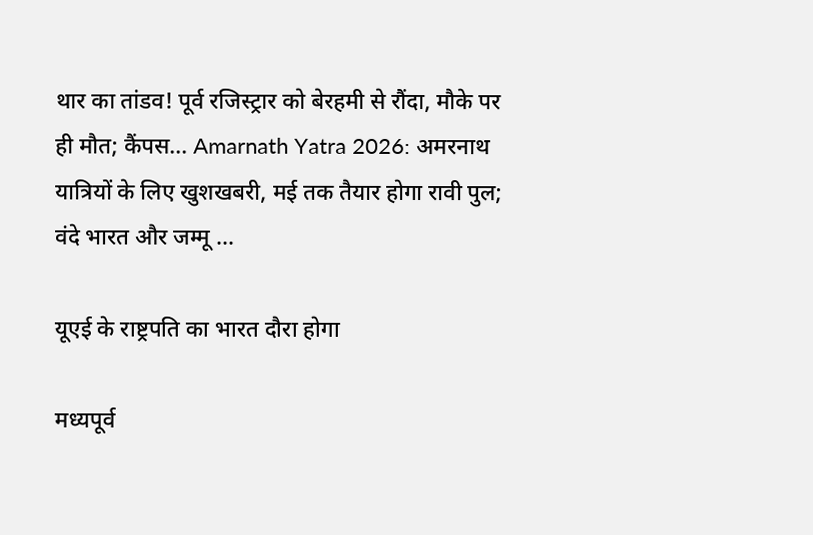थार का तांडव! पूर्व रजिस्ट्रार को बेरहमी से रौंदा, मौके पर ही मौत; कैंपस... Amarnath Yatra 2026: अमरनाथ यात्रियों के लिए खुशखबरी, मई तक तैयार होगा रावी पुल; वंदे भारत और जम्मू ...

यूएई के राष्ट्रपति का भारत दौरा होगा

मध्यपूर्व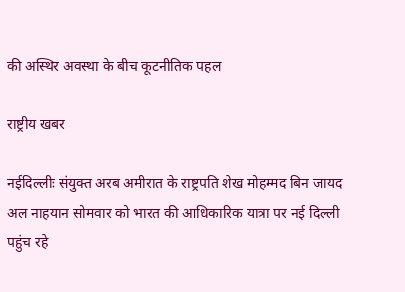की अस्थिर अवस्था के बीच कूटनीतिक पहल

राष्ट्रीय खबर

नईदिल्लीः संयुक्त अरब अमीरात के राष्ट्रपति शेख मोहम्मद बिन जायद अल नाहयान सोमवार को भारत की आधिकारिक यात्रा पर नई दिल्ली पहुंच रहे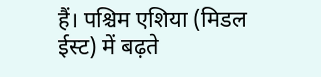हैं। पश्चिम एशिया (मिडल ईस्ट) में बढ़ते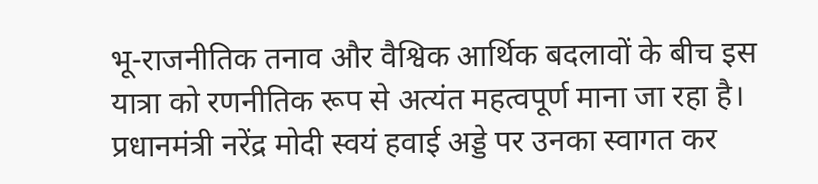भू-राजनीतिक तनाव और वैश्विक आर्थिक बदलावों के बीच इस यात्रा को रणनीतिक रूप से अत्यंत महत्वपूर्ण माना जा रहा है। प्रधानमंत्री नरेंद्र मोदी स्वयं हवाई अड्डे पर उनका स्वागत कर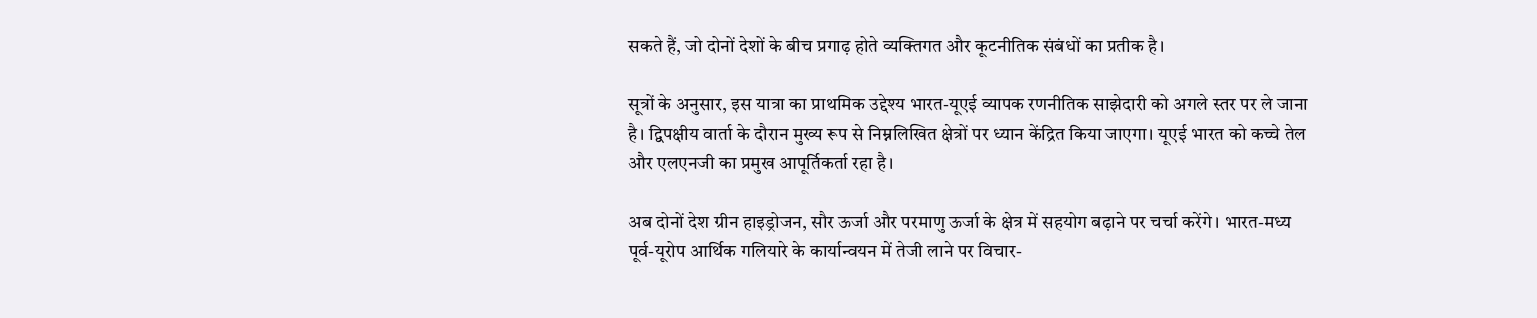सकते हैं, जो दोनों देशों के बीच प्रगाढ़ होते व्यक्तिगत और कूटनीतिक संबंधों का प्रतीक है।

सूत्रों के अनुसार, इस यात्रा का प्राथमिक उद्देश्य भारत-यूएई व्यापक रणनीतिक साझेदारी को अगले स्तर पर ले जाना है। द्विपक्षीय वार्ता के दौरान मुख्य रूप से निम्नलिखित क्षेत्रों पर ध्यान केंद्रित किया जाएगा। यूएई भारत को कच्चे तेल और एलएनजी का प्रमुख आपूर्तिकर्ता रहा है।

अब दोनों देश ग्रीन हाइड्रोजन, सौर ऊर्जा और परमाणु ऊर्जा के क्षेत्र में सहयोग बढ़ाने पर चर्चा करेंगे। भारत-मध्य पूर्व-यूरोप आर्थिक गलियारे के कार्यान्वयन में तेजी लाने पर विचार-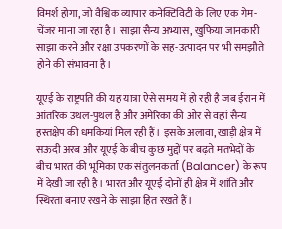विमर्श होगा, जो वैश्विक व्यापार कनेक्टिविटी के लिए एक गेम-चेंजर माना जा रहा है। साझा सैन्य अभ्यास, खुफिया जानकारी साझा करने और रक्षा उपकरणों के सह-उत्पादन पर भी समझौते होने की संभावना है।

यूएई के राष्ट्रपति की यह यात्रा ऐसे समय में हो रही है जब ईरान में आंतरिक उथल-पुथल है और अमेरिका की ओर से वहां सैन्य हस्तक्षेप की धमकियां मिल रही हैं। इसके अलावा, खाड़ी क्षेत्र में सऊदी अरब और यूएई के बीच कुछ मुद्दों पर बढ़ते मतभेदों के बीच भारत की भूमिका एक संतुलनकर्ता (Balancer) के रूप में देखी जा रही है। भारत और यूएई दोनों ही क्षेत्र में शांति और स्थिरता बनाए रखने के साझा हित रखते हैं।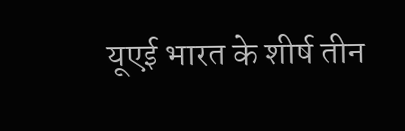यूएई भारत के शीर्ष तीन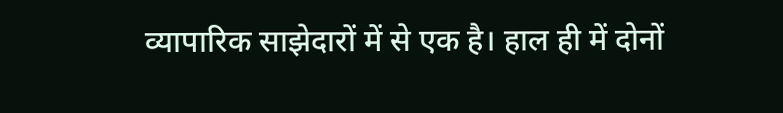व्यापारिक साझेदारों में से एक है। हाल ही में दोनों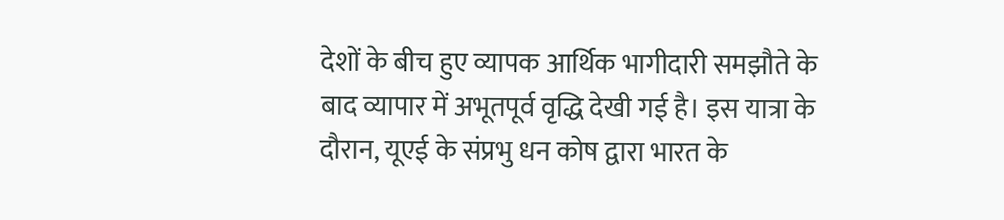देशों के बीच हुए व्यापक आर्थिक भागीदारी समझौते के बाद व्यापार में अभूतपूर्व वृद्धि देखी गई है। इस यात्रा के दौरान, यूएई के संप्रभु धन कोष द्वारा भारत के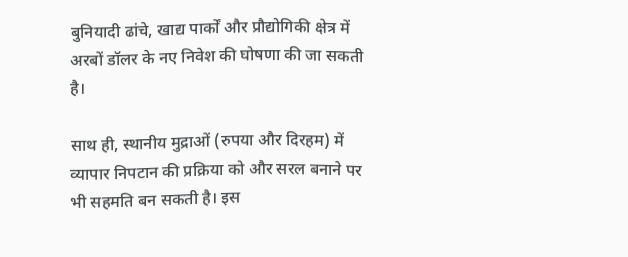बुनियादी ढांचे, खाद्य पार्कों और प्रौद्योगिकी क्षेत्र में अरबों डॉलर के नए निवेश की घोषणा की जा सकती है।

साथ ही, स्थानीय मुद्राओं (रुपया और दिरहम) में व्यापार निपटान की प्रक्रिया को और सरल बनाने पर भी सहमति बन सकती है। इस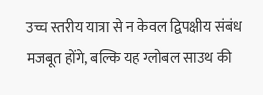उच्च स्तरीय यात्रा से न केवल द्विपक्षीय संबंध मजबूत होंगे, बल्कि यह ग्लोबल साउथ की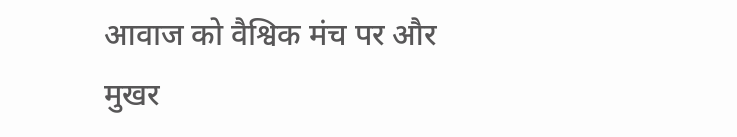आवाज को वैश्विक मंच पर और मुखर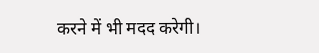करने में भी मदद करेगी।